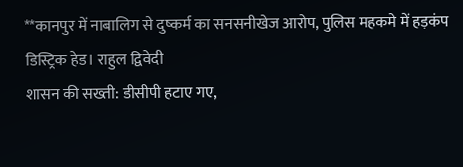**कानपुर में नाबालिग से दुष्कर्म का सनसनीखेज आरोप, पुलिस महकमे में हड़कंप
डिस्ट्रिक हेड। राहुल द्विवेदी
शासन की सख्ती: डीसीपी हटाए गए,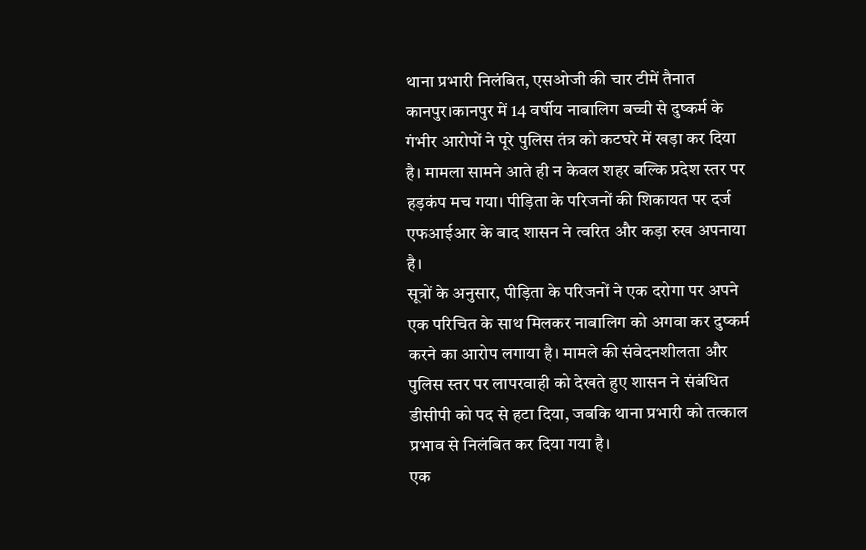थाना प्रभारी निलंबित, एसओजी की चार टीमें तैनात
कानपुर।कानपुर में 14 वर्षीय नाबालिग बच्ची से दुष्कर्म के गंभीर आरोपों ने पूरे पुलिस तंत्र को कटघरे में खड़ा कर दिया है। मामला सामने आते ही न केवल शहर बल्कि प्रदेश स्तर पर हड़कंप मच गया। पीड़िता के परिजनों की शिकायत पर दर्ज एफआईआर के बाद शासन ने त्वरित और कड़ा रुख अपनाया है।
सूत्रों के अनुसार, पीड़िता के परिजनों ने एक दरोगा पर अपने एक परिचित के साथ मिलकर नाबालिग को अगवा कर दुष्कर्म करने का आरोप लगाया है। मामले की संवेदनशीलता और पुलिस स्तर पर लापरवाही को देखते हुए शासन ने संबंधित डीसीपी को पद से हटा दिया, जबकि थाना प्रभारी को तत्काल प्रभाव से निलंबित कर दिया गया है।
एक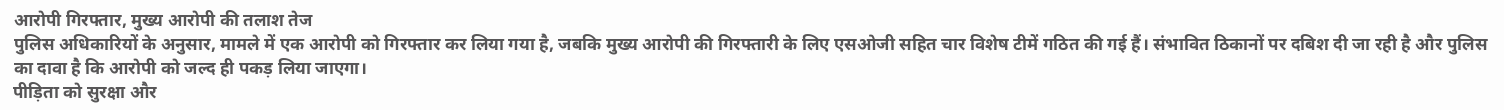आरोपी गिरफ्तार, मुख्य आरोपी की तलाश तेज
पुलिस अधिकारियों के अनुसार, मामले में एक आरोपी को गिरफ्तार कर लिया गया है, जबकि मुख्य आरोपी की गिरफ्तारी के लिए एसओजी सहित चार विशेष टीमें गठित की गई हैं। संभावित ठिकानों पर दबिश दी जा रही है और पुलिस का दावा है कि आरोपी को जल्द ही पकड़ लिया जाएगा।
पीड़िता को सुरक्षा और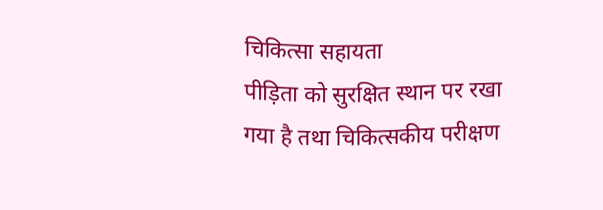चिकित्सा सहायता
पीड़िता को सुरक्षित स्थान पर रखा गया है तथा चिकित्सकीय परीक्षण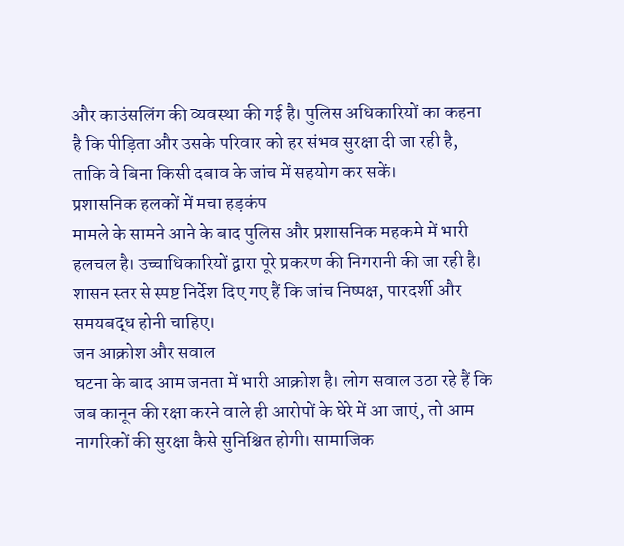और काउंसलिंग की व्यवस्था की गई है। पुलिस अधिकारियों का कहना है कि पीड़िता और उसके परिवार को हर संभव सुरक्षा दी जा रही है, ताकि वे बिना किसी दबाव के जांच में सहयोग कर सकें।
प्रशासनिक हलकों में मचा हड़कंप
मामले के सामने आने के बाद पुलिस और प्रशासनिक महकमे में भारी हलचल है। उच्चाधिकारियों द्वारा पूरे प्रकरण की निगरानी की जा रही है। शासन स्तर से स्पष्ट निर्देश दिए गए हैं कि जांच निष्पक्ष, पारदर्शी और समयबद्ध होनी चाहिए।
जन आक्रोश और सवाल
घटना के बाद आम जनता में भारी आक्रोश है। लोग सवाल उठा रहे हैं कि जब कानून की रक्षा करने वाले ही आरोपों के घेरे में आ जाएं, तो आम नागरिकों की सुरक्षा कैसे सुनिश्चित होगी। सामाजिक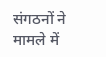संगठनों ने मामले में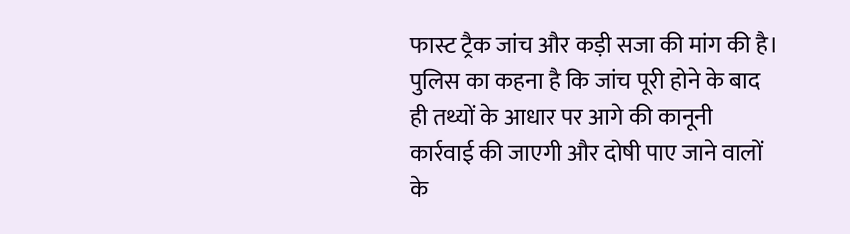फास्ट ट्रैक जांच और कड़ी सजा की मांग की है।
पुलिस का कहना है कि जांच पूरी होने के बाद ही तथ्यों के आधार पर आगे की कानूनी कार्रवाई की जाएगी और दोषी पाए जाने वालों के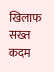खिलाफ सख्त कदम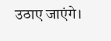उठाए जाएंगे।